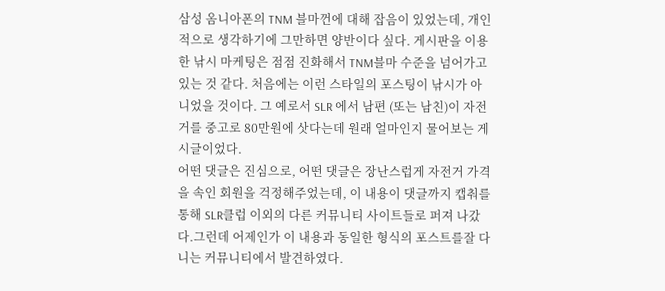삼성 옴니아폰의 TNM 블마껀에 대해 잡음이 있었는데, 개인적으로 생각하기에 그만하면 양반이다 싶다. 게시판을 이용한 낚시 마케팅은 점점 진화해서 TNM블마 수준을 넘어가고 있는 것 같다. 처음에는 이런 스타일의 포스팅이 낚시가 아니었을 것이다. 그 예로서 SLR 에서 남편 (또는 남친)이 자전거를 중고로 80만원에 삿다는데 원래 얼마인지 물어보는 게시글이었다.
어떤 댓글은 진심으로, 어떤 댓글은 장난스럽게 자전거 가격을 속인 회원을 걱정해주었는데, 이 내용이 댓글까지 캡춰를 통해 SLR클럽 이외의 다른 커뮤니티 사이트들로 퍼져 나갔다.그런데 어제인가 이 내용과 동일한 형식의 포스트를잘 다니는 커뮤니티에서 발견하였다.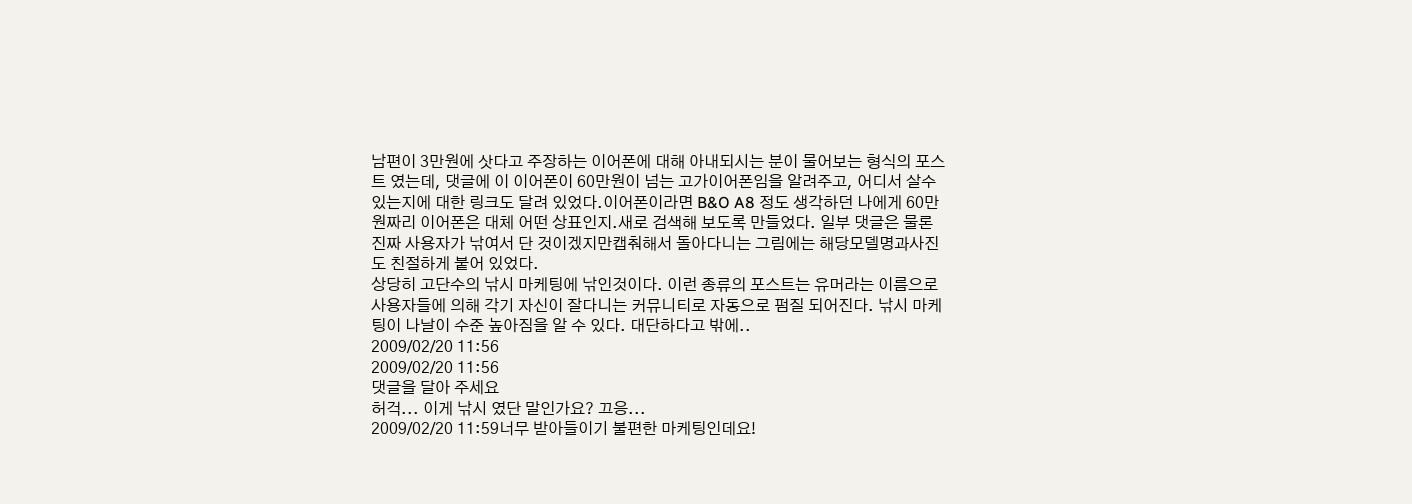남편이 3만원에 삿다고 주장하는 이어폰에 대해 아내되시는 분이 물어보는 형식의 포스트 였는데, 댓글에 이 이어폰이 60만원이 넘는 고가이어폰임을 알려주고, 어디서 살수 있는지에 대한 링크도 달려 있었다.이어폰이라면 B&O A8 정도 생각하던 나에게 60만원짜리 이어폰은 대체 어떤 상표인지.새로 검색해 보도록 만들었다. 일부 댓글은 물론 진짜 사용자가 낚여서 단 것이겠지만캡춰해서 돌아다니는 그림에는 해당모델명과사진도 친절하게 붙어 있었다.
상당히 고단수의 낚시 마케팅에 낚인것이다. 이런 종류의 포스트는 유머라는 이름으로 사용자들에 의해 각기 자신이 잘다니는 커뮤니티로 자동으로 펌질 되어진다. 낚시 마케팅이 나날이 수준 높아짐을 알 수 있다. 대단하다고 밖에..
2009/02/20 11:56
2009/02/20 11:56
댓글을 달아 주세요
허걱... 이게 낚시 였단 말인가요? 끄응...
2009/02/20 11:59너무 받아들이기 불편한 마케팅인데요!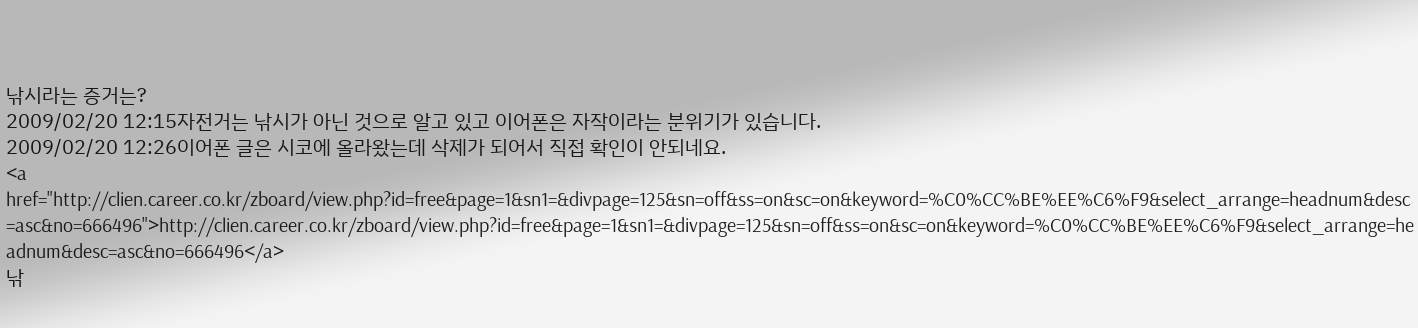낚시라는 증거는?
2009/02/20 12:15자전거는 낚시가 아닌 것으로 알고 있고 이어폰은 자작이라는 분위기가 있습니다.
2009/02/20 12:26이어폰 글은 시코에 올라왔는데 삭제가 되어서 직접 확인이 안되네요.
<a href="http://clien.career.co.kr/zboard/view.php?id=free&page=1&sn1=&divpage=125&sn=off&ss=on&sc=on&keyword=%C0%CC%BE%EE%C6%F9&select_arrange=headnum&desc=asc&no=666496">http://clien.career.co.kr/zboard/view.php?id=free&page=1&sn1=&divpage=125&sn=off&ss=on&sc=on&keyword=%C0%CC%BE%EE%C6%F9&select_arrange=headnum&desc=asc&no=666496</a>
낚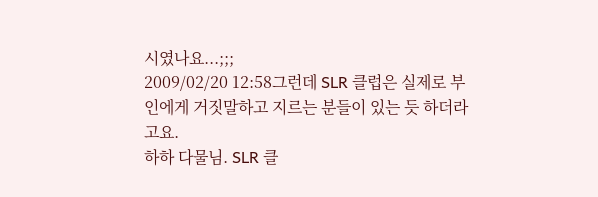시였나요...;;;
2009/02/20 12:58그런데 SLR 클럽은 실제로 부인에게 거짓말하고 지르는 분들이 있는 듯 하더라고요.
하하 다물님. SLR 클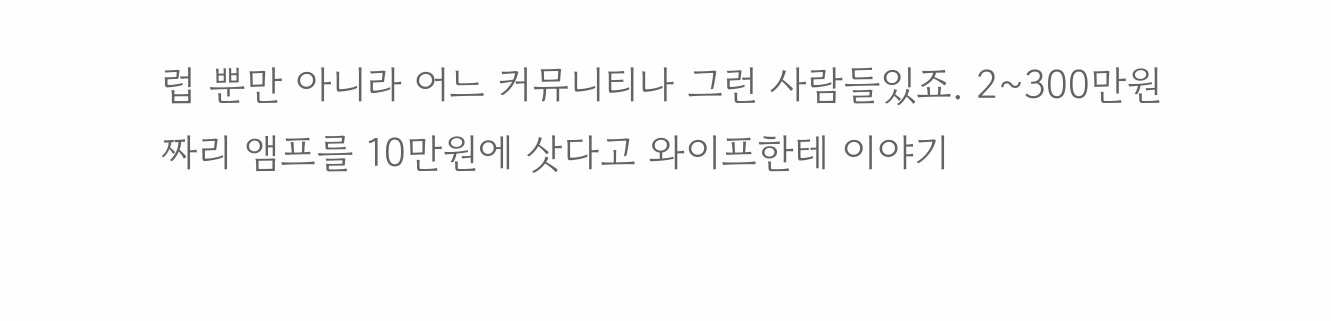럽 뿐만 아니라 어느 커뮤니티나 그런 사람들있죠. 2~300만원짜리 앰프를 10만원에 삿다고 와이프한테 이야기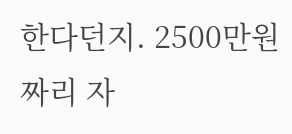한다던지. 2500만원짜리 자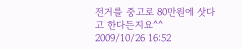전거를 중고로 80만원에 삿다고 한다든지요^^
2009/10/26 16:52